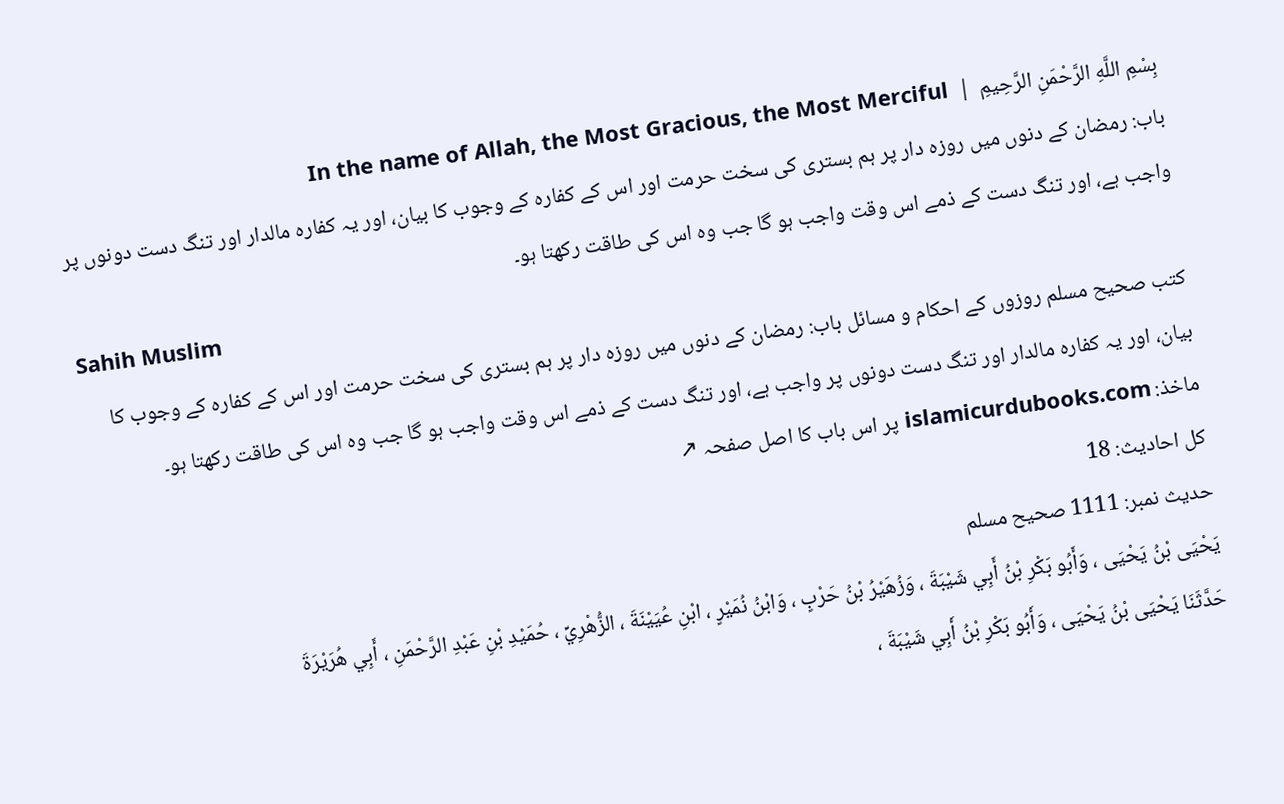بِسْمِ اللَّهِ الرَّحْمَنِ الرَّحِيمِ  |  In the name of Allah, the Most Gracious, the Most Merciful
باب: رمضان کے دنوں میں روزہ دار پر ہم بستری کی سخت حرمت اور اس کے کفارہ کے وجوب کا بیان، اور یہ کفارہ مالدار اور تنگ دست دونوں پر واجب ہے، اور تنگ دست کے ذمے اس وقت واجب ہو گا جب وہ اس کی طاقت رکھتا ہو۔
Sahih Muslim
کتب صحیح مسلم روزوں کے احکام و مسائل باب: رمضان کے دنوں میں روزہ دار پر ہم بستری کی سخت حرمت اور اس کے کفارہ کے وجوب کا بیان، اور یہ کفارہ مالدار اور تنگ دست دونوں پر واجب ہے، اور تنگ دست کے ذمے اس وقت واجب ہو گا جب وہ اس کی طاقت رکھتا ہو۔
ماخذ: islamicurdubooks.com پر اس باب کا اصل صفحہ ↗
کل احادیث: 18
حدیث نمبر: 1111 صحیح مسلم
يَحْيَى بْنُ يَحْيَى ، وَأَبُو بَكْرِ بْنُ أَبِي شَيْبَةَ ، وَزُهَيْرُ بْنُ حَرْبٍ ، وَابْنُ نُمَيْرٍ ، ابْنِ عُيَيْنَةَ ، الزُّهْرِيِّ ، حُمَيْدِ بْنِ عَبْدِ الرَّحْمَنِ ، أَبِي هُرَيْرَةَ
حَدَّثَنَا يَحْيَى بْنُ يَحْيَى ، وَأَبُو بَكْرِ بْنُ أَبِي شَيْبَةَ ،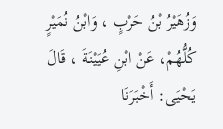وَزُهَيْرُ بْنُ حَرْبٍ ، وَابْنُ نُمَيْرٍ كُلُّهُمْ، عَنْ ابْنِ عُيَيْنَةَ ، قَالَ يَحْيَى: أَخْبَرَنَا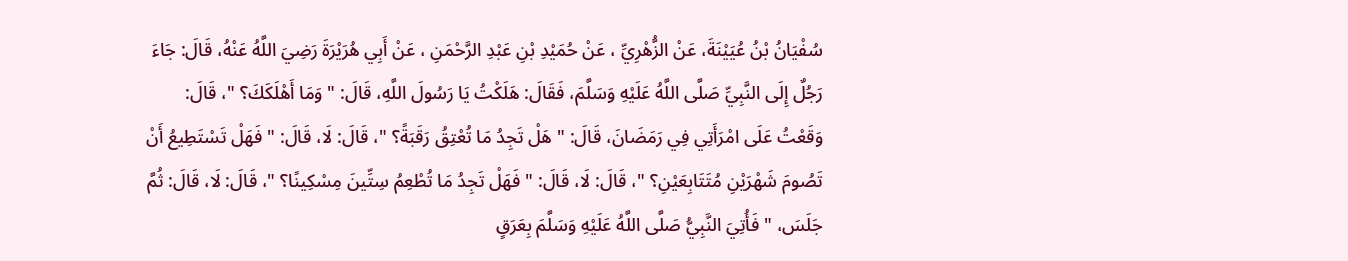سُفْيَانُ بْنُ عُيَيْنَةَ، عَنْ الزُّهْرِيِّ ، عَنْ حُمَيْدِ بْنِ عَبْدِ الرَّحْمَنِ ، عَنْ أَبِي هُرَيْرَةَ رَضِيَ اللَّهُ عَنْهُ، قَالَ: جَاءَ رَجُلٌ إِلَى النَّبِيِّ صَلَّى اللَّهُ عَلَيْهِ وَسَلَّمَ، فَقَالَ: هَلَكْتُ يَا رَسُولَ اللَّهِ، قَالَ: " وَمَا أَهْلَكَكَ؟ "، قَالَ: وَقَعْتُ عَلَى امْرَأَتِي فِي رَمَضَانَ، قَالَ: " هَلْ تَجِدُ مَا تُعْتِقُ رَقَبَةً؟ "، قَالَ: لَا، قَالَ: " فَهَلْ تَسْتَطِيعُ أَنْ تَصُومَ شَهْرَيْنِ مُتَتَابِعَيْنِ؟ "، قَالَ: لَا، قَالَ: " فَهَلْ تَجِدُ مَا تُطْعِمُ سِتِّينَ مِسْكِينًا؟ "، قَالَ: لَا، قَالَ: ثُمَّ جَلَسَ، " فَأُتِيَ النَّبِيُّ صَلَّى اللَّهُ عَلَيْهِ وَسَلَّمَ بِعَرَقٍ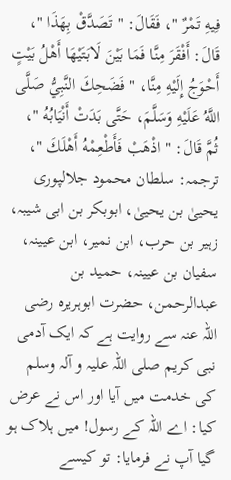فِيهِ تَمْرٌ "، فَقَالَ: " تَصَدَّقْ بِهَذَا "، قَالَ: أَفْقَرَ مِنَّا فَمَا بَيْنَ لَابَتَيْهَا أَهْلُ بَيْتٍ أَحْوَجُ إِلَيْهِ مِنَّا، " فَضَحِكَ النَّبِيُّ صَلَّى اللَّهُ عَلَيْهِ وَسَلَّمَ، حَتَّى بَدَتْ أَنْيَابُهُ "، ثُمَّ قَالَ: " اذْهَبْ فَأَطْعِمْهُ أَهْلَكَ "،
ترجمہ: سلطان محمود جلالپوری
یحییٰ بن یحییٰ، ابوبکر بن ابی شیبہ، زہیر بن حرب، ابن نمیر، ابن عیینہ، سفیان بن عیینہ، حمید بن عبدالرحمن، حضرت ابوہریرہ رضی اللہ عنہ سے روایت ہے کہ ایک آدمی نبی کریم صلی اللہ علیہ و آلہ وسلم کی خدمت میں آیا اور اس نے عرض کیا: اے اللہ کے رسول! میں ہلاک ہو گیا آپ نے فرمایا: تو کیسے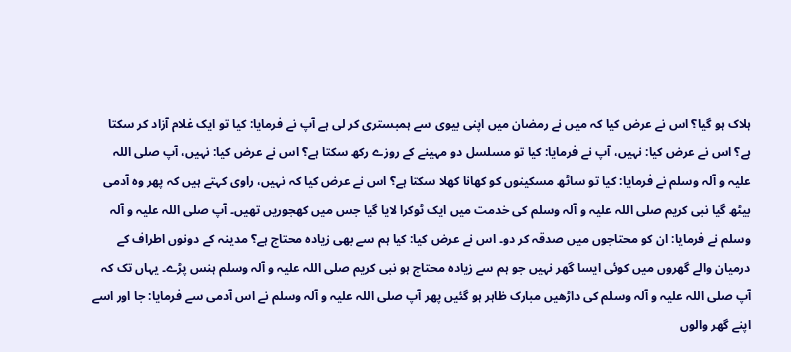ہلاک ہو گیا؟ اس نے عرض کیا کہ میں نے رمضان میں اپنی بیوی سے ہمبستری کر لی ہے آپ نے فرمایا: کیا تو ایک غلام آزاد کر سکتا ہے؟ اس نے عرض کیا: نہیں، آپ نے فرمایا: کیا تو مسلسل دو مہینے کے روزے رکھ سکتا ہے؟ اس نے عرض کیا: نہیں، آپ صلی اللہ علیہ و آلہ وسلم نے فرمایا: کیا تو ساٹھ مسکینوں کو کھانا کھلا سکتا ہے؟ اس نے عرض کیا کہ نہیں، راوی کہتے ہیں کہ پھر وہ آدمی بیٹھ گیا نبی کریم صلی اللہ علیہ و آلہ وسلم کی خدمت میں ایک ٹوکرا لایا گیا جس میں کھجوریں تھیں۔ آپ صلی اللہ علیہ و آلہ وسلم نے فرمایا: ان کو محتاجوں میں صدقہ کر دو۔ اس نے عرض کیا: کیا ہم سے بھی زیادہ محتاج ہے؟ مدینہ کے دونوں اطراف کے درمیان والے گھروں میں کوئی ایسا گھر نہیں جو ہم سے زیادہ محتاج ہو نبی کریم صلی اللہ علیہ و آلہ وسلم ہنس پڑے۔ یہاں تک کہ آپ صلی اللہ علیہ و آلہ وسلم کی داڑھیں مبارک ظاہر ہو گئیں پھر آپ صلی اللہ علیہ و آلہ وسلم نے اس آدمی سے فرمایا: جا اور اسے اپنے گھر والوں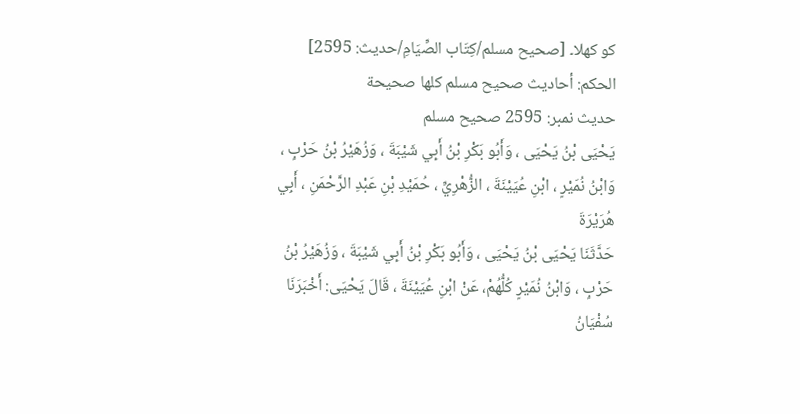کو کھلا۔ [صحيح مسلم/كِتَاب الصِّيَامِ/حدیث: 2595]
الحكم: أحاديث صحيح مسلم كلها صحيحة
حدیث نمبر: 2595 صحیح مسلم
يَحْيَى بْنُ يَحْيَى ، وَأَبُو بَكْرِ بْنُ أَبِي شَيْبَةَ ، وَزُهَيْرُ بْنُ حَرْبٍ ، وَابْنُ نُمَيْرٍ ، ابْنِ عُيَيْنَةَ ، الزُّهْرِيِّ ، حُمَيْدِ بْنِ عَبْدِ الرَّحْمَنِ ، أَبِي هُرَيْرَةَ
حَدَّثَنَا يَحْيَى بْنُ يَحْيَى ، وَأَبُو بَكْرِ بْنُ أَبِي شَيْبَةَ ، وَزُهَيْرُ بْنُ حَرْبٍ ، وَابْنُ نُمَيْرٍ كُلُّهُمْ، عَنْ ابْنِ عُيَيْنَةَ ، قَالَ يَحْيَى: أَخْبَرَنَا سُفْيَانُ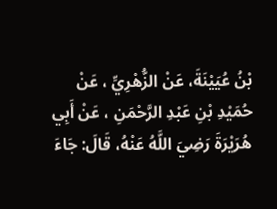بْنُ عُيَيْنَةَ، عَنْ الزُّهْرِيِّ ، عَنْ حُمَيْدِ بْنِ عَبْدِ الرَّحْمَنِ ، عَنْ أَبِي هُرَيْرَةَ رَضِيَ اللَّهُ عَنْهُ، قَالَ: جَاءَ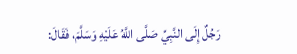رَجُلٌ إِلَى النَّبِيِّ صَلَّى اللَّهُ عَلَيْهِ وَسَلَّمَ، فَقَالَ: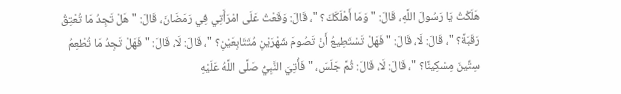هَلَكْتُ يَا رَسُولَ اللَّهِ، قَالَ: " وَمَا أَهْلَكَكَ؟ "، قَالَ: وَقَعْتُ عَلَى امْرَأَتِي فِي رَمَضَانَ، قَالَ: " هَلْ تَجِدُ مَا تُعْتِقُ رَقَبَةً؟ "، قَالَ: لَا، قَالَ: " فَهَلْ تَسْتَطِيعُ أَنْ تَصُومَ شَهْرَيْنِ مُتَتَابِعَيْنِ؟ "، قَالَ: لَا، قَالَ: " فَهَلْ تَجِدُ مَا تُطْعِمُ سِتِّينَ مِسْكِينًا؟ "، قَالَ: لَا، قَالَ: ثُمَّ جَلَسَ، " فَأُتِيَ النَّبِيُّ صَلَّى اللَّهُ عَلَيْهِ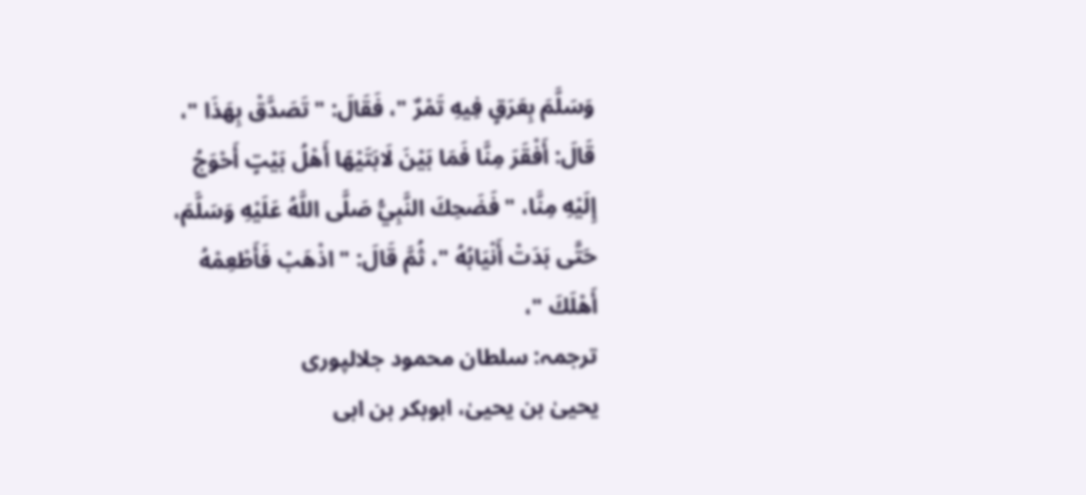وَسَلَّمَ بِعَرَقٍ فِيهِ تَمْرٌ "، فَقَالَ: " تَصَدَّقْ بِهَذَا "، قَالَ: أَفْقَرَ مِنَّا فَمَا بَيْنَ لَابَتَيْهَا أَهْلُ بَيْتٍ أَحْوَجُ إِلَيْهِ مِنَّا، " فَضَحِكَ النَّبِيُّ صَلَّى اللَّهُ عَلَيْهِ وَسَلَّمَ، حَتَّى بَدَتْ أَنْيَابُهُ "، ثُمَّ قَالَ: " اذْهَبْ فَأَطْعِمْهُ أَهْلَكَ "،
ترجمہ: سلطان محمود جلالپوری
یحییٰ بن یحییٰ، ابوبکر بن ابی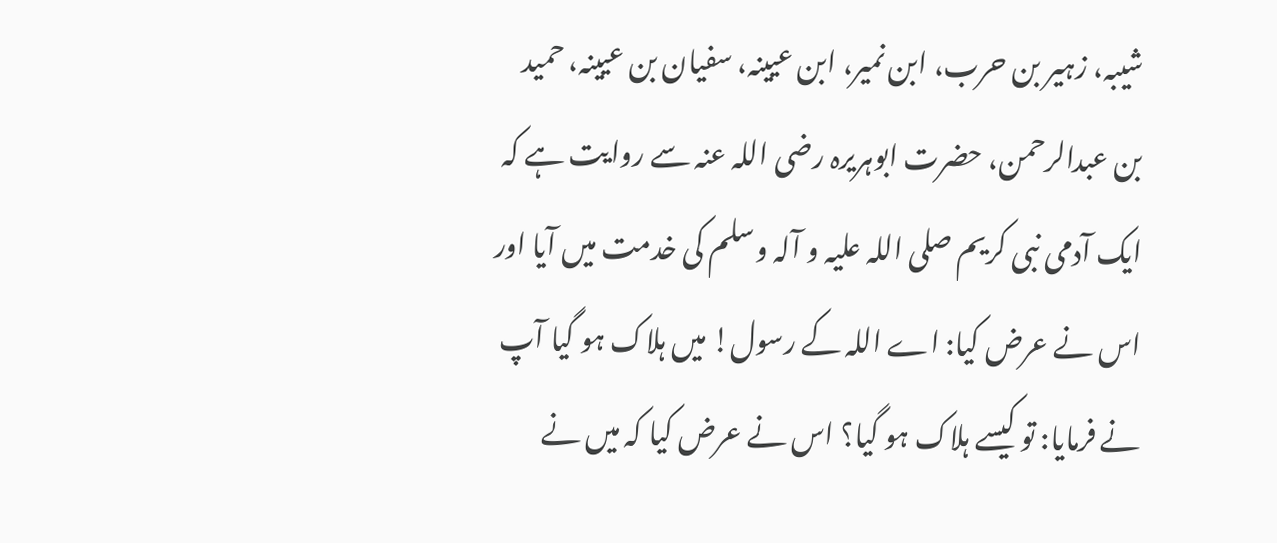شیبہ، زہیر بن حرب، ابن نمیر، ابن عیینہ، سفیان بن عیینہ، حمید بن عبدالرحمن، حضرت ابوہریرہ رضی اللہ عنہ سے روایت ہے کہ ایک آدمی نبی کریم صلی اللہ علیہ و آلہ وسلم کی خدمت میں آیا اور اس نے عرض کیا: اے اللہ کے رسول! میں ہلاک ہو گیا آپ نے فرمایا: تو کیسے ہلاک ہو گیا؟ اس نے عرض کیا کہ میں نے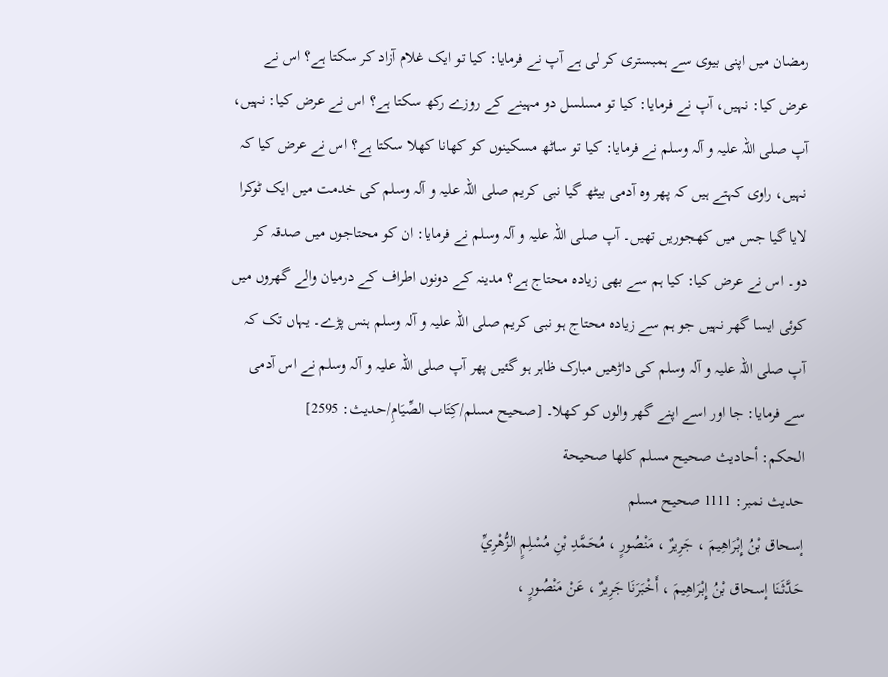رمضان میں اپنی بیوی سے ہمبستری کر لی ہے آپ نے فرمایا: کیا تو ایک غلام آزاد کر سکتا ہے؟ اس نے عرض کیا: نہیں، آپ نے فرمایا: کیا تو مسلسل دو مہینے کے روزے رکھ سکتا ہے؟ اس نے عرض کیا: نہیں، آپ صلی اللہ علیہ و آلہ وسلم نے فرمایا: کیا تو ساٹھ مسکینوں کو کھانا کھلا سکتا ہے؟ اس نے عرض کیا کہ نہیں، راوی کہتے ہیں کہ پھر وہ آدمی بیٹھ گیا نبی کریم صلی اللہ علیہ و آلہ وسلم کی خدمت میں ایک ٹوکرا لایا گیا جس میں کھجوریں تھیں۔ آپ صلی اللہ علیہ و آلہ وسلم نے فرمایا: ان کو محتاجوں میں صدقہ کر دو۔ اس نے عرض کیا: کیا ہم سے بھی زیادہ محتاج ہے؟ مدینہ کے دونوں اطراف کے درمیان والے گھروں میں کوئی ایسا گھر نہیں جو ہم سے زیادہ محتاج ہو نبی کریم صلی اللہ علیہ و آلہ وسلم ہنس پڑے۔ یہاں تک کہ آپ صلی اللہ علیہ و آلہ وسلم کی داڑھیں مبارک ظاہر ہو گئیں پھر آپ صلی اللہ علیہ و آلہ وسلم نے اس آدمی سے فرمایا: جا اور اسے اپنے گھر والوں کو کھلا۔ [صحيح مسلم/كِتَاب الصِّيَامِ/حدیث: 2595]
الحكم: أحاديث صحيح مسلم كلها صحيحة
حدیث نمبر: 1111 صحیح مسلم
إسحاق بْنُ إِبْرَاهِيمَ ، جَرِيرٌ ، مَنْصُورٍ ، مُحَمَّدِ بْنِ مُسْلِمٍ الزُّهْرِيِّ
حَدَّثَنَا إسحاق بْنُ إِبْرَاهِيمَ ، أَخْبَرَنَا جَرِيرٌ ، عَنْ مَنْصُورٍ ،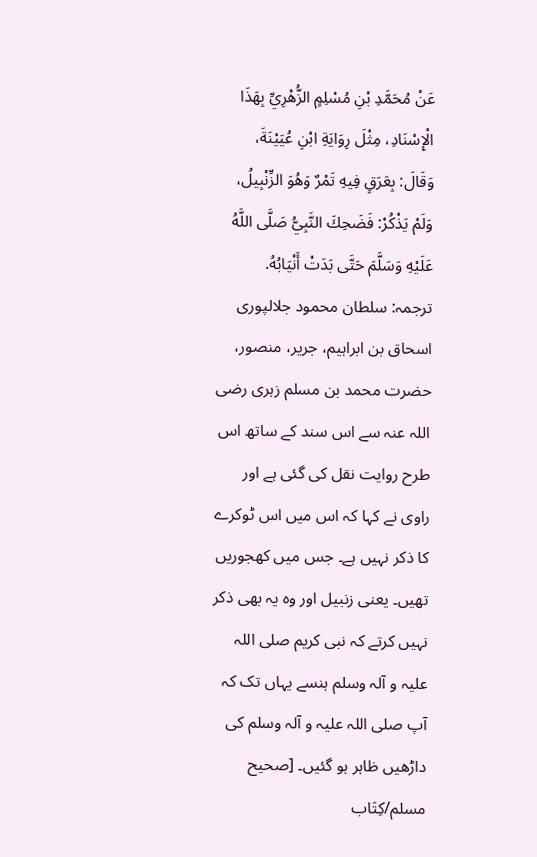عَنْ مُحَمَّدِ بْنِ مُسْلِمٍ الزُّهْرِيِّ بِهَذَا الْإِسْنَادِ، مِثْلَ رِوَايَةِ ابْنِ عُيَيْنَةَ، وَقَالَ: بِعَرَقٍ فِيهِ تَمْرٌ وَهُوَ الزِّنْبِيلُ، وَلَمْ يَذْكُرْ: فَضَحِكَ النَّبِيُّ صَلَّى اللَّهُ عَلَيْهِ وَسَلَّمَ حَتَّى بَدَتْ أَنْيَابُهُ.
ترجمہ: سلطان محمود جلالپوری
اسحاق بن ابراہیم، جریر، منصور، حضرت محمد بن مسلم زہری رضی اللہ عنہ سے اس سند کے ساتھ اس طرح روایت نقل کی گئی ہے اور راوی نے کہا کہ اس میں اس ٹوکرے کا ذکر نہیں ہے۔ جس میں کھجوریں تھیں۔ یعنی زنبیل اور وہ یہ بھی ذکر نہیں کرتے کہ نبی کریم صلی اللہ علیہ و آلہ وسلم ہنسے یہاں تک کہ آپ صلی اللہ علیہ و آلہ وسلم کی داڑھیں ظاہر ہو گئیں۔ [صحيح مسلم/كِتَاب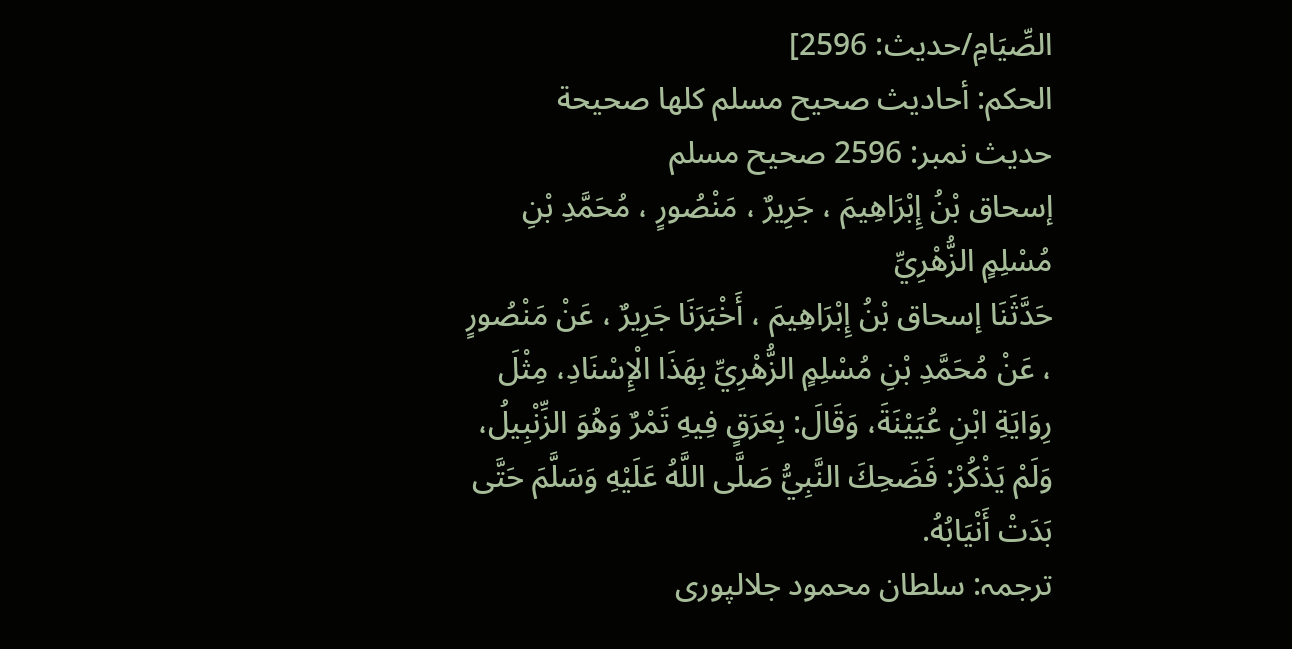الصِّيَامِ/حدیث: 2596]
الحكم: أحاديث صحيح مسلم كلها صحيحة
حدیث نمبر: 2596 صحیح مسلم
إسحاق بْنُ إِبْرَاهِيمَ ، جَرِيرٌ ، مَنْصُورٍ ، مُحَمَّدِ بْنِ مُسْلِمٍ الزُّهْرِيِّ
حَدَّثَنَا إسحاق بْنُ إِبْرَاهِيمَ ، أَخْبَرَنَا جَرِيرٌ ، عَنْ مَنْصُورٍ ، عَنْ مُحَمَّدِ بْنِ مُسْلِمٍ الزُّهْرِيِّ بِهَذَا الْإِسْنَادِ، مِثْلَ رِوَايَةِ ابْنِ عُيَيْنَةَ، وَقَالَ: بِعَرَقٍ فِيهِ تَمْرٌ وَهُوَ الزِّنْبِيلُ، وَلَمْ يَذْكُرْ: فَضَحِكَ النَّبِيُّ صَلَّى اللَّهُ عَلَيْهِ وَسَلَّمَ حَتَّى بَدَتْ أَنْيَابُهُ.
ترجمہ: سلطان محمود جلالپوری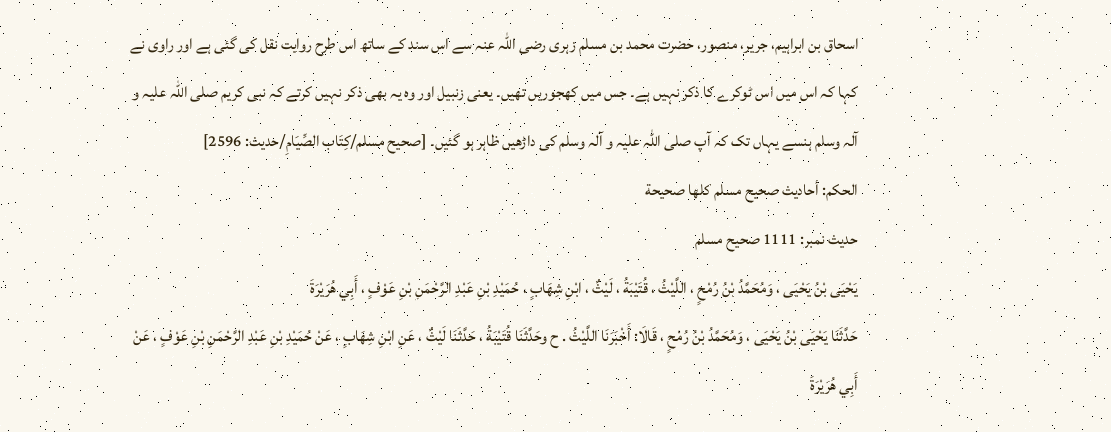اسحاق بن ابراہیم، جریر، منصور، حضرت محمد بن مسلم زہری رضی اللہ عنہ سے اس سند کے ساتھ اس طرح روایت نقل کی گئی ہے اور راوی نے کہا کہ اس میں اس ٹوکرے کا ذکر نہیں ہے۔ جس میں کھجوریں تھیں۔ یعنی زنبیل اور وہ یہ بھی ذکر نہیں کرتے کہ نبی کریم صلی اللہ علیہ و آلہ وسلم ہنسے یہاں تک کہ آپ صلی اللہ علیہ و آلہ وسلم کی داڑھیں ظاہر ہو گئیں۔ [صحيح مسلم/كِتَاب الصِّيَامِ/حدیث: 2596]
الحكم: أحاديث صحيح مسلم كلها صحيحة
حدیث نمبر: 1111 صحیح مسلم
يَحْيَى بْنُ يَحْيَى ، وَمُحَمَّدُ بْنُ رُمْحٍ ، اللَّيْثُ ، قُتَيْبَةُ ، لَيْثٌ ، ابْنِ شِهَابٍ ، حُمَيْدِ بْنِ عَبْدِ الرَّحْمَنِ بْنِ عَوْفٍ ، أَبِي هُرَيْرَةَ
حَدَّثَنَا يَحْيَى بْنُ يَحْيَى ، وَمُحَمَّدُ بْنُ رُمْحٍ ، قَالَا: أَخْبَرَنَا اللَّيْثُ . ح وحَدَّثَنَا قُتَيْبَةُ ، حَدَّثَنَا لَيْثٌ ، عَنِ ابْنِ شِهَابٍ ، عَنْ حُمَيْدِ بْنِ عَبْدِ الرَّحْمَنِ بْنِ عَوْفٍ ، عَنْ أَبِي هُرَيْرَةَ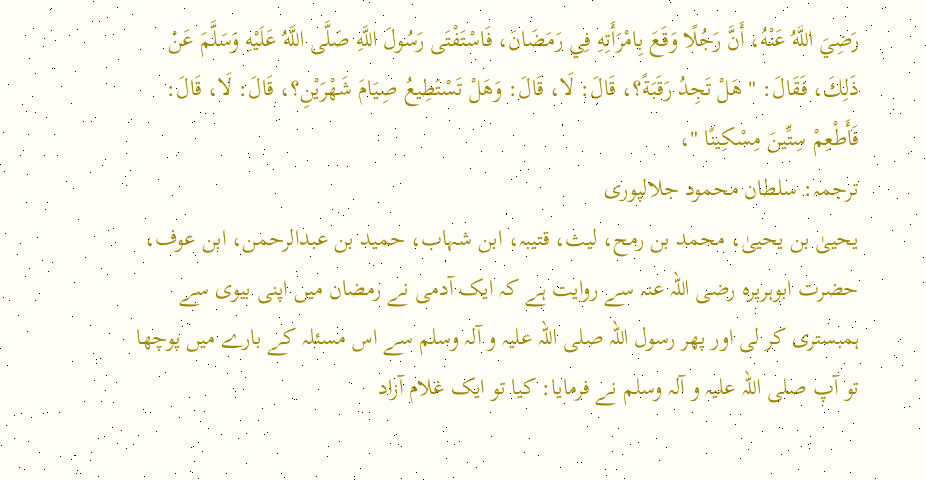رَضِيَ اللَّهُ عَنْهُ، أَنَّ رَجُلًا وَقَعَ بِامْرَأَتِهِ فِي رَمَضَانَ، فَاسْتَفْتَى رَسُولَ اللَّهِ صَلَّى اللَّهُ عَلَيْهِ وَسَلَّمَ عَنْ ذَلِكَ، فَقَالَ: " هَلْ تَجِدُ رَقَبَةً؟، قَالَ: لَا، قَالَ: وَهَلْ تَسْتَطِيعُ صِيَامَ شَهْرَيْنِ؟، قَالَ: لَا، قَالَ: فَأَطْعِمْ سِتِّينَ مِسْكِينًا "،
ترجمہ: سلطان محمود جلالپوری
یحییٰ بن یحییٰ، محمد بن رمح، لیث، قتیبہ، ابن شہاب، حمید بن عبدالرحمن، ابن عوف، حضرت ابوہریرہ رضی اللہ عنہ سے روایت ہے کہ ایک آدمی نے رمضان میں اپنی بیوی سے ہمبستری کر لی اور پھر رسول اللہ صلی اللہ علیہ و آلہ وسلم سے اس مسئلہ کے بارے میں پوچھا تو آپ صلی اللہ علیہ و آلہ وسلم نے فرمایا: کیا تو ایک غلام آزاد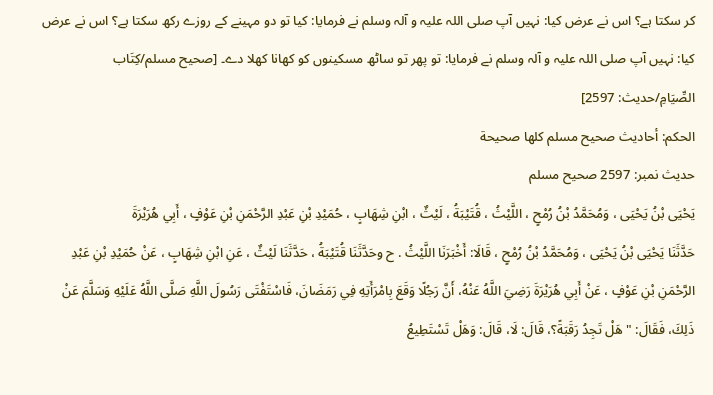کر سکتا ہے؟ اس نے عرض کیا: نہیں آپ صلی اللہ علیہ و آلہ وسلم نے فرمایا: کیا تو دو مہینے کے روزے رکھ سکتا ہے؟ اس نے عرض کیا: نہیں آپ صلی اللہ علیہ و آلہ وسلم نے فرمایا: تو پھر تو ساٹھ مسکینوں کو کھانا کھلا دے۔ [صحيح مسلم/كِتَاب الصِّيَامِ/حدیث: 2597]
الحكم: أحاديث صحيح مسلم كلها صحيحة
حدیث نمبر: 2597 صحیح مسلم
يَحْيَى بْنُ يَحْيَى ، وَمُحَمَّدُ بْنُ رُمْحٍ ، اللَّيْثُ ، قُتَيْبَةُ ، لَيْثٌ ، ابْنِ شِهَابٍ ، حُمَيْدِ بْنِ عَبْدِ الرَّحْمَنِ بْنِ عَوْفٍ ، أَبِي هُرَيْرَةَ
حَدَّثَنَا يَحْيَى بْنُ يَحْيَى ، وَمُحَمَّدُ بْنُ رُمْحٍ ، قَالَا: أَخْبَرَنَا اللَّيْثُ . ح وحَدَّثَنَا قُتَيْبَةُ ، حَدَّثَنَا لَيْثٌ ، عَنِ ابْنِ شِهَابٍ ، عَنْ حُمَيْدِ بْنِ عَبْدِ الرَّحْمَنِ بْنِ عَوْفٍ ، عَنْ أَبِي هُرَيْرَةَ رَضِيَ اللَّهُ عَنْهُ، أَنَّ رَجُلًا وَقَعَ بِامْرَأَتِهِ فِي رَمَضَانَ، فَاسْتَفْتَى رَسُولَ اللَّهِ صَلَّى اللَّهُ عَلَيْهِ وَسَلَّمَ عَنْ ذَلِكَ، فَقَالَ: " هَلْ تَجِدُ رَقَبَةً؟، قَالَ: لَا، قَالَ: وَهَلْ تَسْتَطِيعُ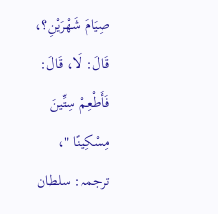صِيَامَ شَهْرَيْنِ؟، قَالَ: لَا، قَالَ: فَأَطْعِمْ سِتِّينَ مِسْكِينًا "،
ترجمہ: سلطان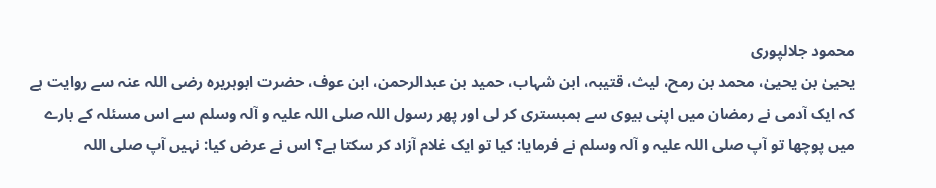محمود جلالپوری
یحییٰ بن یحییٰ، محمد بن رمح، لیث، قتیبہ، ابن شہاب، حمید بن عبدالرحمن، ابن عوف، حضرت ابوہریرہ رضی اللہ عنہ سے روایت ہے کہ ایک آدمی نے رمضان میں اپنی بیوی سے ہمبستری کر لی اور پھر رسول اللہ صلی اللہ علیہ و آلہ وسلم سے اس مسئلہ کے بارے میں پوچھا تو آپ صلی اللہ علیہ و آلہ وسلم نے فرمایا: کیا تو ایک غلام آزاد کر سکتا ہے؟ اس نے عرض کیا: نہیں آپ صلی اللہ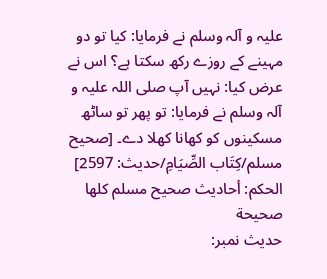علیہ و آلہ وسلم نے فرمایا: کیا تو دو مہینے کے روزے رکھ سکتا ہے؟ اس نے عرض کیا: نہیں آپ صلی اللہ علیہ و آلہ وسلم نے فرمایا: تو پھر تو ساٹھ مسکینوں کو کھانا کھلا دے۔ [صحيح مسلم/كِتَاب الصِّيَامِ/حدیث: 2597]
الحكم: أحاديث صحيح مسلم كلها صحيحة
حدیث نمبر: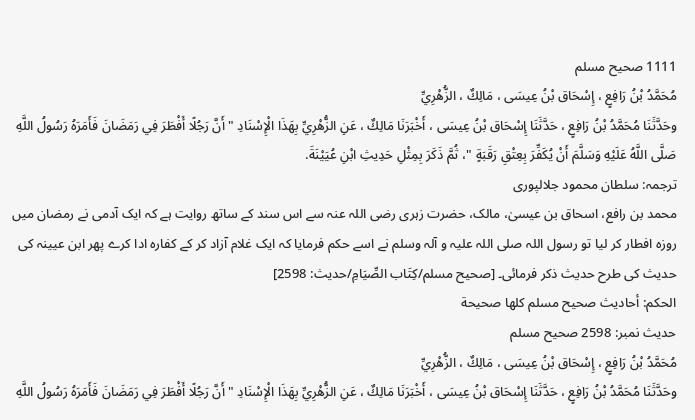1111 صحیح مسلم
مُحَمَّدُ بْنُ رَافِعٍ ، إِسْحَاق بْنُ عِيسَى ، مَالِكٌ ، الزُّهْرِيِّ
وحَدَّثَنَا مُحَمَّدُ بْنُ رَافِعٍ ، حَدَّثَنَا إِسْحَاق بْنُ عِيسَى ، أَخْبَرَنَا مَالِكٌ ، عَنِ الزُّهْرِيِّ بِهَذَا الْإِسْنَادِ " أَنَّ رَجُلًا أَفْطَرَ فِي رَمَضَانَ فَأَمَرَهُ رَسُولُ اللَّهِ صَلَّى اللَّهُ عَلَيْهِ وَسَلَّمَ أَنْ يُكَفِّرَ بِعِتْقِ رَقَبَةٍ "، ثُمَّ ذَكَرَ بِمِثْلِ حَدِيثِ ابْنِ عُيَيْنَةَ.
ترجمہ: سلطان محمود جلالپوری
محمد بن رافع، اسحاق بن عیسیٰ، مالک، حضرت زہری رضی اللہ عنہ سے اس سند کے ساتھ روایت ہے کہ ایک آدمی نے رمضان میں روزہ افطار کر لیا تو رسول اللہ صلی اللہ علیہ و آلہ وسلم نے اسے حکم فرمایا کہ ایک غلام آزاد کر کے کفارہ ادا کرے پھر ابن عیینہ کی حدیث کی طرح حدیث ذکر فرمائی۔ [صحيح مسلم/كِتَاب الصِّيَامِ/حدیث: 2598]
الحكم: أحاديث صحيح مسلم كلها صحيحة
حدیث نمبر: 2598 صحیح مسلم
مُحَمَّدُ بْنُ رَافِعٍ ، إِسْحَاق بْنُ عِيسَى ، مَالِكٌ ، الزُّهْرِيِّ
وحَدَّثَنَا مُحَمَّدُ بْنُ رَافِعٍ ، حَدَّثَنَا إِسْحَاق بْنُ عِيسَى ، أَخْبَرَنَا مَالِكٌ ، عَنِ الزُّهْرِيِّ بِهَذَا الْإِسْنَادِ " أَنَّ رَجُلًا أَفْطَرَ فِي رَمَضَانَ فَأَمَرَهُ رَسُولُ اللَّهِ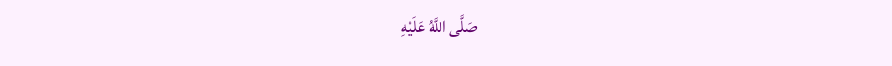صَلَّى اللَّهُ عَلَيْهِ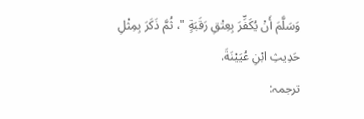وَسَلَّمَ أَنْ يُكَفِّرَ بِعِتْقِ رَقَبَةٍ "، ثُمَّ ذَكَرَ بِمِثْلِ حَدِيثِ ابْنِ عُيَيْنَةَ.
ترجمہ: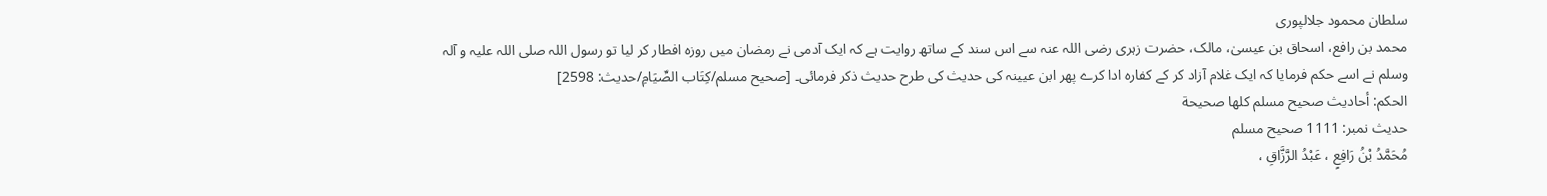سلطان محمود جلالپوری
محمد بن رافع، اسحاق بن عیسیٰ، مالک، حضرت زہری رضی اللہ عنہ سے اس سند کے ساتھ روایت ہے کہ ایک آدمی نے رمضان میں روزہ افطار کر لیا تو رسول اللہ صلی اللہ علیہ و آلہ وسلم نے اسے حکم فرمایا کہ ایک غلام آزاد کر کے کفارہ ادا کرے پھر ابن عیینہ کی حدیث کی طرح حدیث ذکر فرمائی۔ [صحيح مسلم/كِتَاب الصِّيَامِ/حدیث: 2598]
الحكم: أحاديث صحيح مسلم كلها صحيحة
حدیث نمبر: 1111 صحیح مسلم
مُحَمَّدُ بْنُ رَافِعٍ ، عَبْدُ الرَّزَّاقِ ،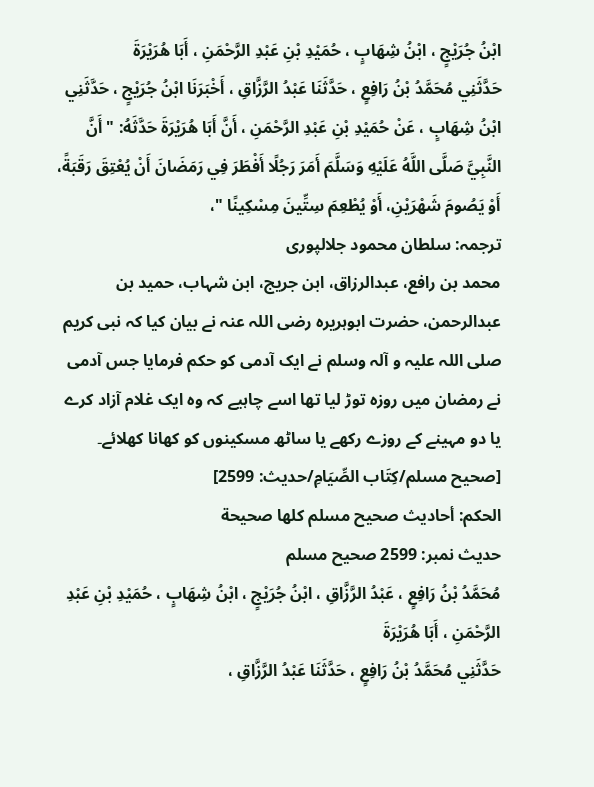ابْنُ جُرَيْجٍ ، ابْنُ شِهَابٍ ، حُمَيْدِ بْنِ عَبْدِ الرَّحْمَنِ ، أَبَا هُرَيْرَةَ
حَدَّثَنِي مُحَمَّدُ بْنُ رَافِعٍ ، حَدَّثَنَا عَبْدُ الرَّزَّاقِ ، أَخْبَرَنَا ابْنُ جُرَيْجٍ ، حَدَّثَنِي ابْنُ شِهَابٍ ، عَنْ حُمَيْدِ بْنِ عَبْدِ الرَّحْمَنِ ، أَنَّ أَبَا هُرَيْرَةَ حَدَّثَهُ: " أَنَّ النَّبِيَّ صَلَّى اللَّهُ عَلَيْهِ وَسَلَّمَ أَمَرَ رَجُلًا أَفْطَرَ فِي رَمَضَانَ أَنْ يُعْتِقَ رَقَبَةً، أَوْ يَصُومَ شَهْرَيْنِ، أَوْ يُطْعِمَ سِتِّينَ مِسْكِينًا "،
ترجمہ: سلطان محمود جلالپوری
محمد بن رافع، عبدالرزاق، ابن جریج، ابن شہاب، حمید بن عبدالرحمن، حضرت ابوہریرہ رضی اللہ عنہ نے بیان کیا کہ نبی کریم صلی اللہ علیہ و آلہ وسلم نے ایک آدمی کو حکم فرمایا جس آدمی نے رمضان میں روزہ توڑ لیا تھا اسے چاہیے کہ وہ ایک غلام آزاد کرے یا دو مہینے کے روزے رکھے یا ساٹھ مسکینوں کو کھانا کھلائے۔ [صحيح مسلم/كِتَاب الصِّيَامِ/حدیث: 2599]
الحكم: أحاديث صحيح مسلم كلها صحيحة
حدیث نمبر: 2599 صحیح مسلم
مُحَمَّدُ بْنُ رَافِعٍ ، عَبْدُ الرَّزَّاقِ ، ابْنُ جُرَيْجٍ ، ابْنُ شِهَابٍ ، حُمَيْدِ بْنِ عَبْدِ الرَّحْمَنِ ، أَبَا هُرَيْرَةَ
حَدَّثَنِي مُحَمَّدُ بْنُ رَافِعٍ ، حَدَّثَنَا عَبْدُ الرَّزَّاقِ ،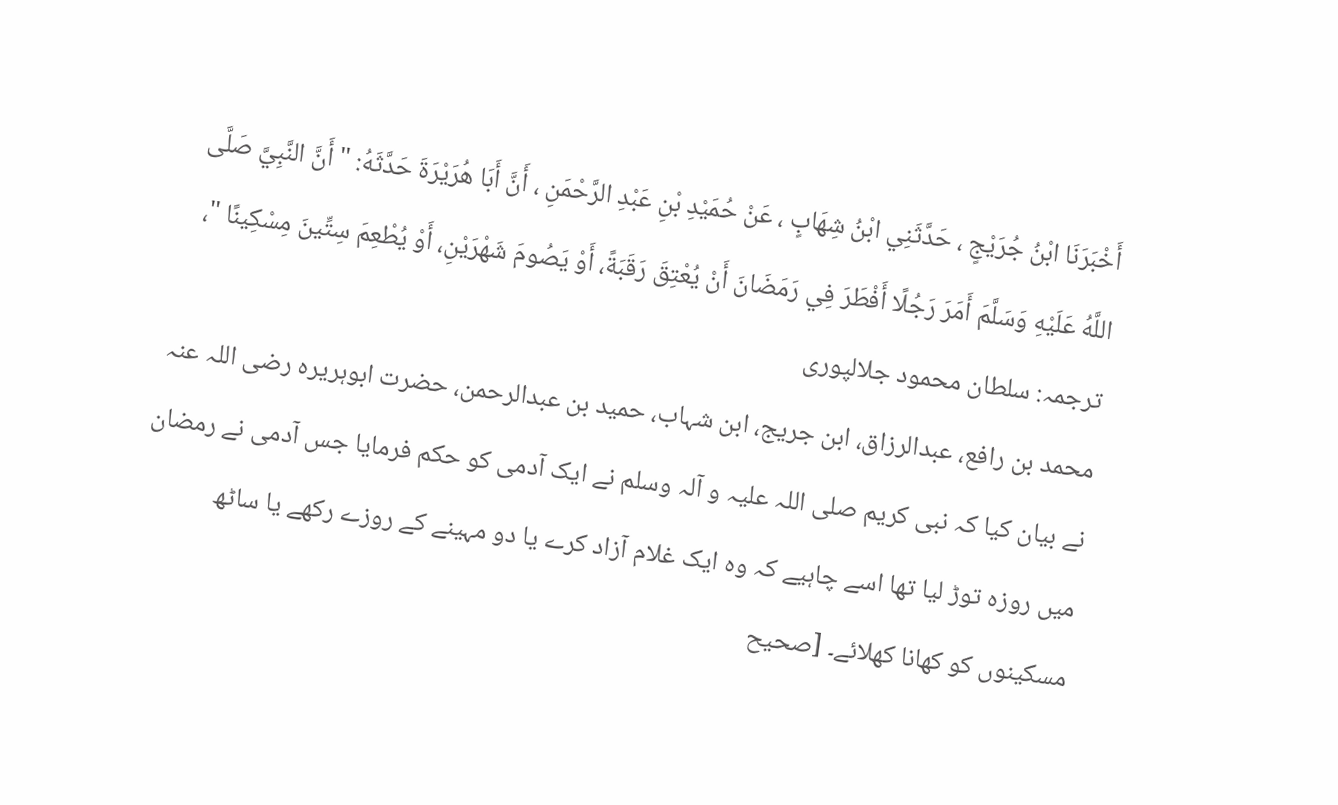أَخْبَرَنَا ابْنُ جُرَيْجٍ ، حَدَّثَنِي ابْنُ شِهَابٍ ، عَنْ حُمَيْدِ بْنِ عَبْدِ الرَّحْمَنِ ، أَنَّ أَبَا هُرَيْرَةَ حَدَّثَهُ: " أَنَّ النَّبِيَّ صَلَّى اللَّهُ عَلَيْهِ وَسَلَّمَ أَمَرَ رَجُلًا أَفْطَرَ فِي رَمَضَانَ أَنْ يُعْتِقَ رَقَبَةً، أَوْ يَصُومَ شَهْرَيْنِ، أَوْ يُطْعِمَ سِتِّينَ مِسْكِينًا "،
ترجمہ: سلطان محمود جلالپوری
محمد بن رافع، عبدالرزاق، ابن جریج، ابن شہاب، حمید بن عبدالرحمن، حضرت ابوہریرہ رضی اللہ عنہ نے بیان کیا کہ نبی کریم صلی اللہ علیہ و آلہ وسلم نے ایک آدمی کو حکم فرمایا جس آدمی نے رمضان میں روزہ توڑ لیا تھا اسے چاہیے کہ وہ ایک غلام آزاد کرے یا دو مہینے کے روزے رکھے یا ساٹھ مسکینوں کو کھانا کھلائے۔ [صحيح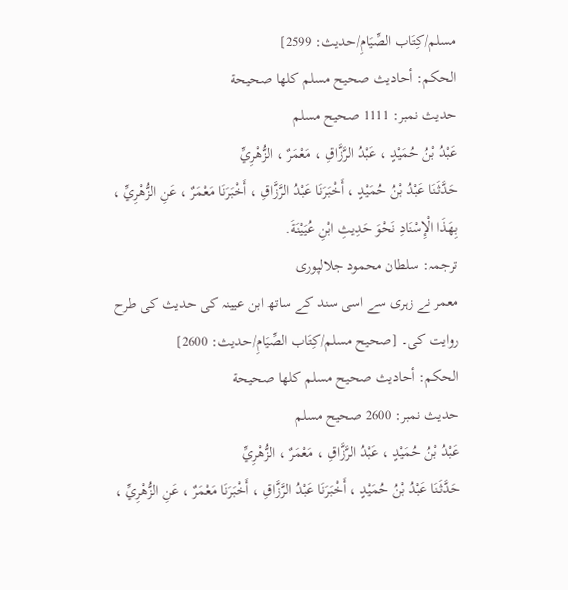مسلم/كِتَاب الصِّيَامِ/حدیث: 2599]
الحكم: أحاديث صحيح مسلم كلها صحيحة
حدیث نمبر: 1111 صحیح مسلم
عَبْدُ بْنُ حُمَيْدٍ ، عَبْدُ الرَّزَّاقِ ، مَعْمَرٌ ، الزُّهْرِيِّ
حَدَّثَنَا عَبْدُ بْنُ حُمَيْدٍ ، أَخْبَرَنَا عَبْدُ الرَّزَّاقِ ، أَخْبَرَنَا مَعْمَرٌ ، عَنِ الزُّهْرِيِّ ، بِهَذَا الْإِسْنَادِ نَحْوَ حَدِيثِ ابْنِ عُيَيْنَةَ.
ترجمہ: سلطان محمود جلالپوری
معمر نے زہری سے اسی سند کے ساتھ ابن عیینہ کی حدیث کی طرح روایت کی۔ [صحيح مسلم/كِتَاب الصِّيَامِ/حدیث: 2600]
الحكم: أحاديث صحيح مسلم كلها صحيحة
حدیث نمبر: 2600 صحیح مسلم
عَبْدُ بْنُ حُمَيْدٍ ، عَبْدُ الرَّزَّاقِ ، مَعْمَرٌ ، الزُّهْرِيِّ
حَدَّثَنَا عَبْدُ بْنُ حُمَيْدٍ ، أَخْبَرَنَا عَبْدُ الرَّزَّاقِ ، أَخْبَرَنَا مَعْمَرٌ ، عَنِ الزُّهْرِيِّ ،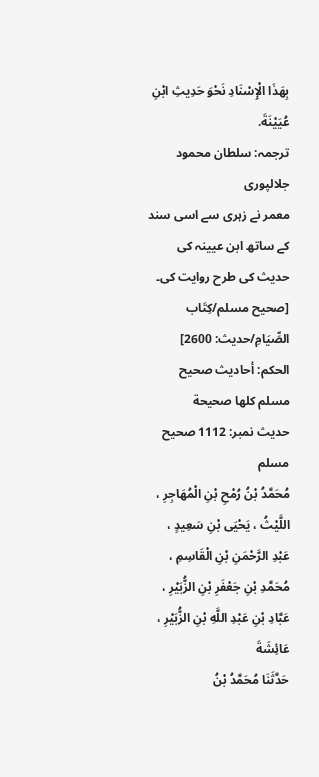بِهَذَا الْإِسْنَادِ نَحْوَ حَدِيثِ ابْنِ عُيَيْنَةَ.
ترجمہ: سلطان محمود جلالپوری
معمر نے زہری سے اسی سند کے ساتھ ابن عیینہ کی حدیث کی طرح روایت کی۔ [صحيح مسلم/كِتَاب الصِّيَامِ/حدیث: 2600]
الحكم: أحاديث صحيح مسلم كلها صحيحة
حدیث نمبر: 1112 صحیح مسلم
مُحَمَّدُ بْنُ رُمْحِ بْنِ الْمُهَاجِرِ ، اللَّيْثُ ، يَحْيَى بْنِ سَعِيدٍ ، عَبْدِ الرَّحْمَنِ بْنِ الْقَاسِمِ ، مُحَمَّدِ بْنِ جَعْفَرِ بْنِ الزُّبَيْرِ ، عَبَّادِ بْنِ عَبْدِ اللَّهِ بْنِ الزُّبَيْرِ ، عَائِشَةَ
حَدَّثَنَا مُحَمَّدُ بْنُ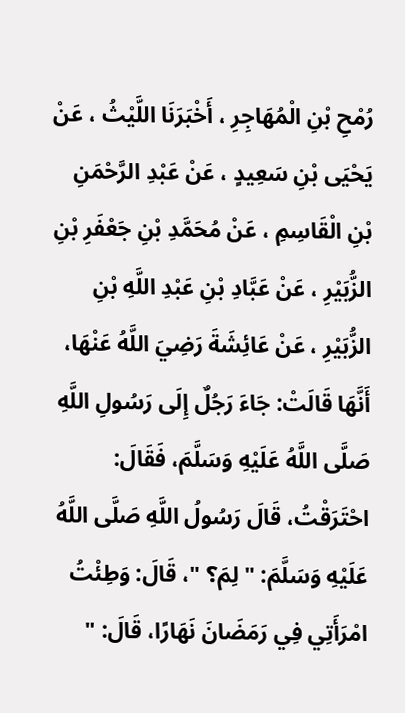رُمْحِ بْنِ الْمُهَاجِرِ ، أَخْبَرَنَا اللَّيْثُ ، عَنْ يَحْيَى بْنِ سَعِيدٍ ، عَنْ عَبْدِ الرَّحْمَنِ بْنِ الْقَاسِمِ ، عَنْ مُحَمَّدِ بْنِ جَعْفَرِ بْنِ الزُّبَيْرِ ، عَنْ عَبَّادِ بْنِ عَبْدِ اللَّهِ بْنِ الزُّبَيْرِ ، عَنْ عَائِشَةَ رَضِيَ اللَّهُ عَنْهَا، أَنَّهَا قَالَتْ: جَاءَ رَجُلٌ إِلَى رَسُولِ اللَّهِ صَلَّى اللَّهُ عَلَيْهِ وَسَلَّمَ، فَقَالَ: احْتَرَقْتُ، قَالَ رَسُولُ اللَّهِ صَلَّى اللَّهُ عَلَيْهِ وَسَلَّمَ: " لِمَ؟ "، قَالَ: وَطِئْتُ امْرَأَتِي فِي رَمَضَانَ نَهَارًا، قَالَ: "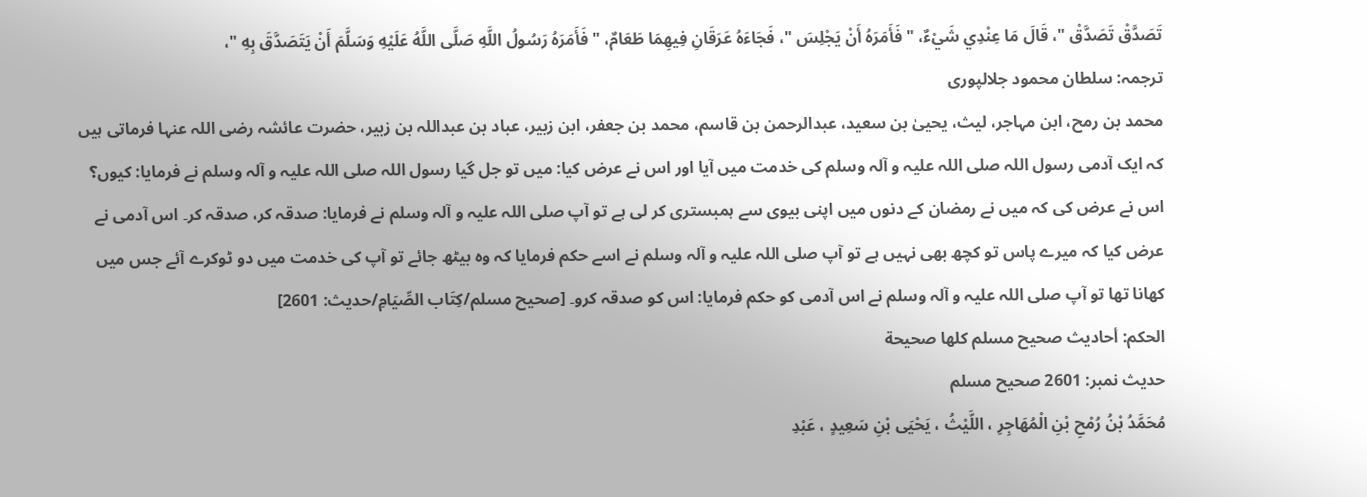تَصَدَّقْ تَصَدَّقْ "، قَالَ مَا عِنْدِي شَيْءٌ، " فَأَمَرَهُ أَنْ يَجْلِسَ "، فَجَاءَهُ عَرَقَانِ فِيهِمَا طَعَامٌ، " فَأَمَرَهُ رَسُولُ اللَّهِ صَلَّى اللَّهُ عَلَيْهِ وَسَلَّمَ أَنْ يَتَصَدَّقَ بِهِ "،
ترجمہ: سلطان محمود جلالپوری
محمد بن رمح، ابن مہاجر، لیث، یحییٰ بن سعید، عبدالرحمن بن قاسم، محمد بن جعفر، ابن زبیر، عباد بن عبداللہ بن زبیر، حضرت عائشہ رضی اللہ عنہا فرماتی ہیں کہ ایک آدمی رسول اللہ صلی اللہ علیہ و آلہ وسلم کی خدمت میں آیا اور اس نے عرض کیا: میں تو جل گیا رسول اللہ صلی اللہ علیہ و آلہ وسلم نے فرمایا: کیوں؟ اس نے عرض کی کہ میں نے رمضان کے دنوں میں اپنی بیوی سے ہمبستری کر لی ہے تو آپ صلی اللہ علیہ و آلہ وسلم نے فرمایا: صدقہ کر، صدقہ کر۔ اس آدمی نے عرض کیا کہ میرے پاس تو کچھ بھی نہیں ہے تو آپ صلی اللہ علیہ و آلہ وسلم نے اسے حکم فرمایا کہ وہ بیٹھ جائے تو آپ کی خدمت میں دو ٹوکرے آئے جس میں کھانا تھا تو آپ صلی اللہ علیہ و آلہ وسلم نے اس آدمی کو حکم فرمایا: اس کو صدقہ کرو۔ [صحيح مسلم/كِتَاب الصِّيَامِ/حدیث: 2601]
الحكم: أحاديث صحيح مسلم كلها صحيحة
حدیث نمبر: 2601 صحیح مسلم
مُحَمَّدُ بْنُ رُمْحِ بْنِ الْمُهَاجِرِ ، اللَّيْثُ ، يَحْيَى بْنِ سَعِيدٍ ، عَبْدِ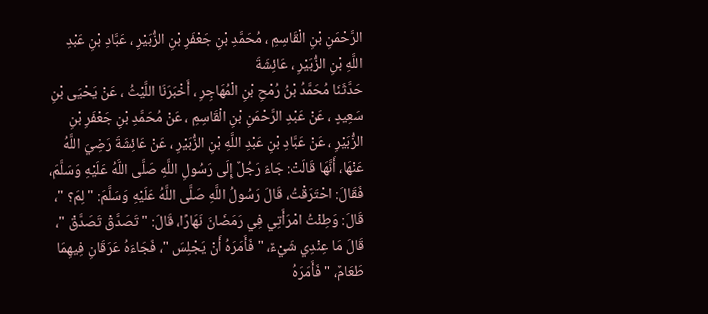الرَّحْمَنِ بْنِ الْقَاسِمِ ، مُحَمَّدِ بْنِ جَعْفَرِ بْنِ الزُّبَيْرِ ، عَبَّادِ بْنِ عَبْدِ اللَّهِ بْنِ الزُّبَيْرِ ، عَائِشَةَ
حَدَّثَنَا مُحَمَّدُ بْنُ رُمْحِ بْنِ الْمُهَاجِرِ ، أَخْبَرَنَا اللَّيْثُ ، عَنْ يَحْيَى بْنِ سَعِيدٍ ، عَنْ عَبْدِ الرَّحْمَنِ بْنِ الْقَاسِمِ ، عَنْ مُحَمَّدِ بْنِ جَعْفَرِ بْنِ الزُّبَيْرِ ، عَنْ عَبَّادِ بْنِ عَبْدِ اللَّهِ بْنِ الزُّبَيْرِ ، عَنْ عَائِشَةَ رَضِيَ اللَّهُ عَنْهَا، أَنَّهَا قَالَتْ: جَاءَ رَجُلٌ إِلَى رَسُولِ اللَّهِ صَلَّى اللَّهُ عَلَيْهِ وَسَلَّمَ، فَقَالَ: احْتَرَقْتُ، قَالَ رَسُولُ اللَّهِ صَلَّى اللَّهُ عَلَيْهِ وَسَلَّمَ: " لِمَ؟ "، قَالَ: وَطِئْتُ امْرَأَتِي فِي رَمَضَانَ نَهَارًا، قَالَ: " تَصَدَّقْ تَصَدَّقْ "، قَالَ مَا عِنْدِي شَيْءٌ، " فَأَمَرَهُ أَنْ يَجْلِسَ "، فَجَاءَهُ عَرَقَانِ فِيهِمَا طَعَامٌ، " فَأَمَرَهُ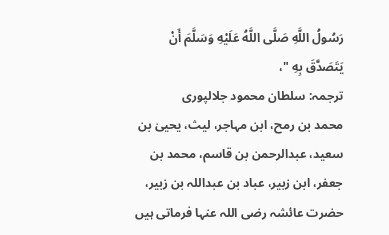رَسُولُ اللَّهِ صَلَّى اللَّهُ عَلَيْهِ وَسَلَّمَ أَنْ يَتَصَدَّقَ بِهِ "،
ترجمہ: سلطان محمود جلالپوری
محمد بن رمح، ابن مہاجر، لیث، یحییٰ بن سعید، عبدالرحمن بن قاسم، محمد بن جعفر، ابن زبیر، عباد بن عبداللہ بن زبیر، حضرت عائشہ رضی اللہ عنہا فرماتی ہیں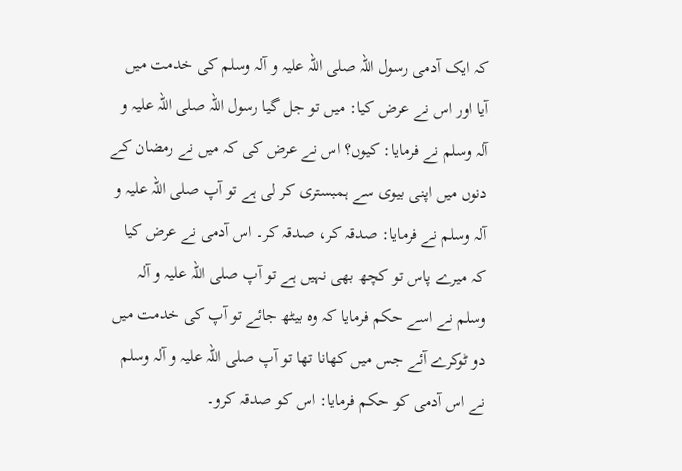کہ ایک آدمی رسول اللہ صلی اللہ علیہ و آلہ وسلم کی خدمت میں آیا اور اس نے عرض کیا: میں تو جل گیا رسول اللہ صلی اللہ علیہ و آلہ وسلم نے فرمایا: کیوں؟ اس نے عرض کی کہ میں نے رمضان کے دنوں میں اپنی بیوی سے ہمبستری کر لی ہے تو آپ صلی اللہ علیہ و آلہ وسلم نے فرمایا: صدقہ کر، صدقہ کر۔ اس آدمی نے عرض کیا کہ میرے پاس تو کچھ بھی نہیں ہے تو آپ صلی اللہ علیہ و آلہ وسلم نے اسے حکم فرمایا کہ وہ بیٹھ جائے تو آپ کی خدمت میں دو ٹوکرے آئے جس میں کھانا تھا تو آپ صلی اللہ علیہ و آلہ وسلم نے اس آدمی کو حکم فرمایا: اس کو صدقہ کرو۔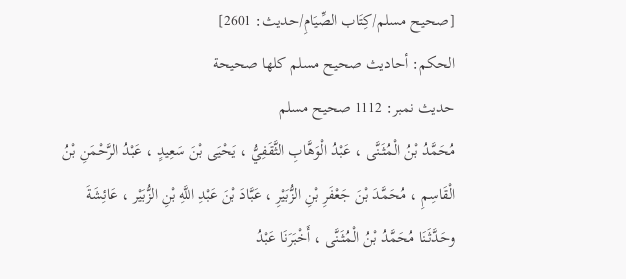[صحيح مسلم/كِتَاب الصِّيَامِ/حدیث: 2601]
الحكم: أحاديث صحيح مسلم كلها صحيحة
حدیث نمبر: 1112 صحیح مسلم
مُحَمَّدُ بْنُ الْمُثَنَّى ، عَبْدُ الْوَهَّابِ الثَّقَفِيُّ ، يَحْيَى بْنَ سَعِيدٍ ، عَبْدُ الرَّحْمَنِ بْنُ الْقَاسِمِ ، مُحَمَّدَ بْنَ جَعْفَرِ بْنِ الزُّبَيْرِ ، عَبَّادَ بْنَ عَبْدِ اللَّهِ بْنِ الزُّبَيْر ، عَائِشَةَ
وحَدَّثَنَا مُحَمَّدُ بْنُ الْمُثَنَّى ، أَخْبَرَنَا عَبْدُ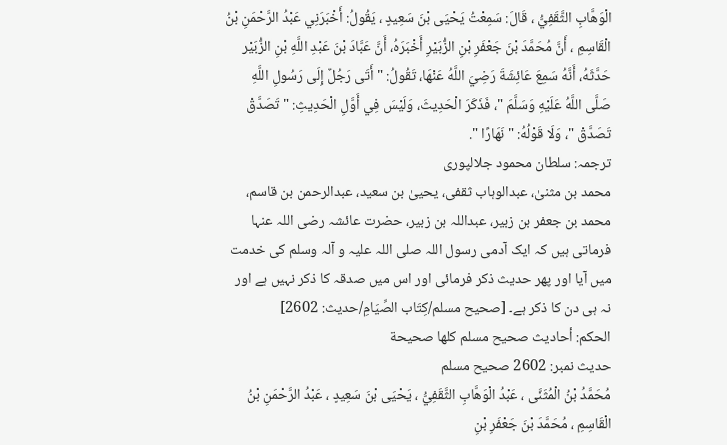الْوَهَّابِ الثَّقَفِيُّ ، قَالَ: سَمِعْتُ يَحْيَى بْنَ سَعِيدٍ ، يَقُولُ: أَخْبَرَنِي عَبْدُ الرَّحْمَنِ بْنُ الْقَاسِمِ ، أَنَّ مُحَمَّدَ بْنَ جَعْفَرِ بْنِ الزُّبَيْرِ أَخْبَرَهُ، أَنَّ عَبَّادَ بْنَ عَبْدِ اللَّهِ بْنِ الزُّبَيْر حَدَّثَهُ، أَنَّهُ سَمِعَ عَائِشَةَ رَضِيَ اللَّهُ عَنْهَا، تَقُولُ: " أَتَى رَجُلٌ إِلَى رَسُولِ اللَّهِ صَلَّى اللَّهُ عَلَيْهِ وَسَلَّمَ "، فَذَكَرَ الْحَدِيثَ، وَلَيْسَ فِي أَوَّلِ الْحَدِيثِ: " تَصَدَّقْ تَصَدَّقْ "، وَلَا قَوْلُهُ: " نَهَارًا ".
ترجمہ: سلطان محمود جلالپوری
محمد بن مثنیٰ، عبدالوہاب ثقفی، یحییٰ بن سعید، عبدالرحمن بن قاسم، محمد بن جعفر بن زبیر، عبداللہ بن زبیر، حضرت عائشہ رضی اللہ عنہا فرماتی ہیں کہ ایک آدمی رسول اللہ صلی اللہ علیہ و آلہ وسلم کی خدمت میں آیا اور پھر حدیث ذکر فرمائی اور اس میں صدقہ کا ذکر نہیں ہے اور نہ ہی دن کا ذکر ہے۔ [صحيح مسلم/كِتَاب الصِّيَامِ/حدیث: 2602]
الحكم: أحاديث صحيح مسلم كلها صحيحة
حدیث نمبر: 2602 صحیح مسلم
مُحَمَّدُ بْنُ الْمُثَنَّى ، عَبْدُ الْوَهَّابِ الثَّقَفِيُّ ، يَحْيَى بْنَ سَعِيدٍ ، عَبْدُ الرَّحْمَنِ بْنُ الْقَاسِمِ ، مُحَمَّدَ بْنَ جَعْفَرِ بْنِ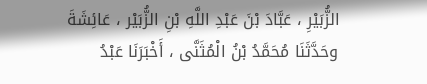الزُّبَيْرِ ، عَبَّادَ بْنَ عَبْدِ اللَّهِ بْنِ الزُّبَيْر ، عَائِشَةَ
وحَدَّثَنَا مُحَمَّدُ بْنُ الْمُثَنَّى ، أَخْبَرَنَا عَبْدُ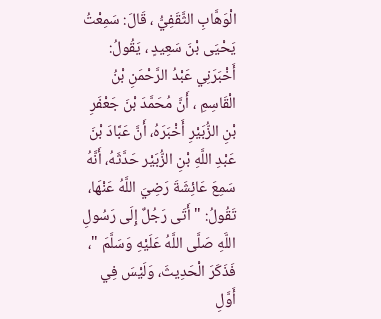الْوَهَّابِ الثَّقَفِيُّ ، قَالَ: سَمِعْتُ يَحْيَى بْنَ سَعِيدٍ ، يَقُولُ: أَخْبَرَنِي عَبْدُ الرَّحْمَنِ بْنُ الْقَاسِمِ ، أَنَّ مُحَمَّدَ بْنَ جَعْفَرِ بْنِ الزُّبَيْرِ أَخْبَرَهُ، أَنَّ عَبَّادَ بْنَ عَبْدِ اللَّهِ بْنِ الزُّبَيْر حَدَّثَهُ، أَنَّهُ سَمِعَ عَائِشَةَ رَضِيَ اللَّهُ عَنْهَا، تَقُولُ: " أَتَى رَجُلٌ إِلَى رَسُولِ اللَّهِ صَلَّى اللَّهُ عَلَيْهِ وَسَلَّمَ "، فَذَكَرَ الْحَدِيثَ، وَلَيْسَ فِي أَوَّلِ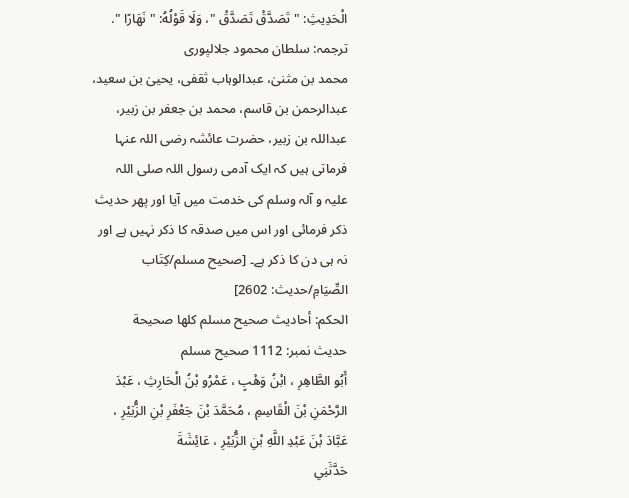الْحَدِيثِ: " تَصَدَّقْ تَصَدَّقْ "، وَلَا قَوْلُهُ: " نَهَارًا ".
ترجمہ: سلطان محمود جلالپوری
محمد بن مثنیٰ، عبدالوہاب ثقفی، یحییٰ بن سعید، عبدالرحمن بن قاسم، محمد بن جعفر بن زبیر، عبداللہ بن زبیر، حضرت عائشہ رضی اللہ عنہا فرماتی ہیں کہ ایک آدمی رسول اللہ صلی اللہ علیہ و آلہ وسلم کی خدمت میں آیا اور پھر حدیث ذکر فرمائی اور اس میں صدقہ کا ذکر نہیں ہے اور نہ ہی دن کا ذکر ہے۔ [صحيح مسلم/كِتَاب الصِّيَامِ/حدیث: 2602]
الحكم: أحاديث صحيح مسلم كلها صحيحة
حدیث نمبر: 1112 صحیح مسلم
أَبُو الطَّاهِرِ ، ابْنُ وَهْبٍ ، عَمْرُو بْنُ الْحَارِثِ ، عَبْدَ الرَّحْمَنِ بْنَ الْقَاسِمِ ، مُحَمَّدَ بْنَ جَعْفَرِ بْنِ الزُّبَيْرِ ، عَبَّادَ بْنَ عَبْدِ اللَّهِ بْنِ الزُّبَيْرِ ، عَائِشَةَ
حَدَّثَنِي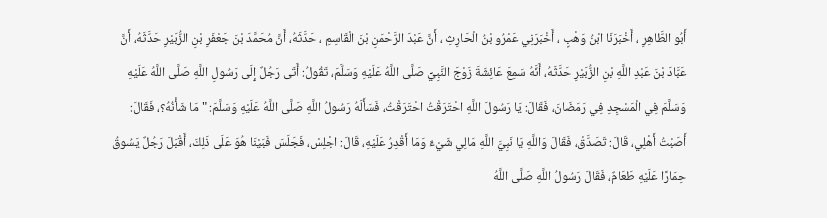أَبُو الطَّاهِرِ ، أَخْبَرَنَا ابْنُ وَهْبٍ ، أَخْبَرَنِي عَمْرُو بْنُ الْحَارِثِ ، أَنَّ عَبْدَ الرَّحْمَنِ بْنَ الْقَاسِمِ ، حَدَّثَهُ، أَنَّ مُحَمَّدَ بْنَ جَعْفَرِ بْنِ الزُّبَيْرِ حَدَّثَهُ، أَنَّ عَبَّادَ بْنَ عَبْدِ اللَّهِ بْنِ الزُّبَيْرِ حَدَّثَهُ، أَنَّهُ سَمِعَ عَائِشَةَ زَوْجَ النَّبِيِّ صَلَّى اللَّهُ عَلَيْهِ وَسَلَّمَ، تَقُولُ: أَتَى رَجُلٌ إِلَى رَسُولِ اللَّهِ صَلَّى اللَّهُ عَلَيْهِ وَسَلَّمَ فِي الْمَسْجِدِ فِي رَمَضَانَ، فَقَالَ: يَا رَسُولَ اللَّهِ احْتَرَقْتُ احْتَرَقْتُ، فَسَأَلَهُ رَسُولُ اللَّهِ صَلَّى اللَّهُ عَلَيْهِ وَسَلَّمَ: " مَا شَأْنُهُ؟، فَقَالَ: أَصَبْتُ أَهْلِي، قَالَ: تَصَدَّقْ، فَقَالَ وَاللَّهِ يَا نَبِيَّ اللَّهِ مَالِي شَيْءٌ وَمَا أَقْدِرُ عَلَيْهِ، قَالَ: اجْلِسْ، فَجَلَسَ فَبَيْنَا هُوَ عَلَى ذَلِكَ، أَقْبَلَ رَجُلٌ يَسُوقُ حِمَارًا عَلَيْهِ طَعَامٌ، فَقَالَ رَسُولُ اللَّهِ صَلَّى اللَّهُ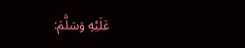عَلَيْهِ وَسَلَّمَ: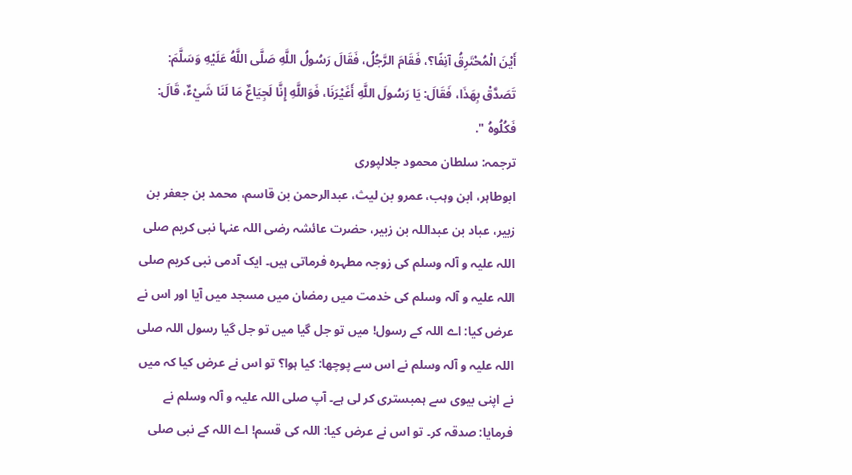أَيْنَ الْمُحْتَرِقُ آنِفًا؟، فَقَامَ الرَّجُلُ، فَقَالَ رَسُولُ اللَّهِ صَلَّى اللَّهُ عَلَيْهِ وَسَلَّمَ: تَصَدَّقْ بِهَذَا، فَقَالَ: يَا رَسُولَ اللَّهِ أَغَيْرَنَا، فَوَاللَّهِ إِنَّا لَجِيَاعٌ مَا لَنَا شَيْءٌ، قَالَ: فَكُلُوهُ ".
ترجمہ: سلطان محمود جلالپوری
ابوطاہر، ابن وہب، عمرو بن لیث، عبدالرحمن بن قاسم، محمد بن جعفر بن زبیر، عباد بن عبداللہ بن زبیر، حضرت عائشہ رضی اللہ عنہا نبی کریم صلی اللہ علیہ و آلہ وسلم کی زوجہ مطہرہ فرماتی ہیں۔ ایک آدمی نبی کریم صلی اللہ علیہ و آلہ وسلم کی خدمت میں رمضان میں مسجد میں آیا اور اس نے عرض کیا: اے اللہ کے رسول! میں تو جل گیا میں تو جل گیا رسول اللہ صلی اللہ علیہ و آلہ وسلم نے اس سے پوچھا: کیا ہوا؟ تو اس نے عرض کیا کہ میں نے اپنی بیوی سے ہمبستری کر لی ہے۔ آپ صلی اللہ علیہ و آلہ وسلم نے فرمایا: صدقہ کر۔ تو اس نے عرض کیا: اللہ کی قسم! اے اللہ کے نبی صلی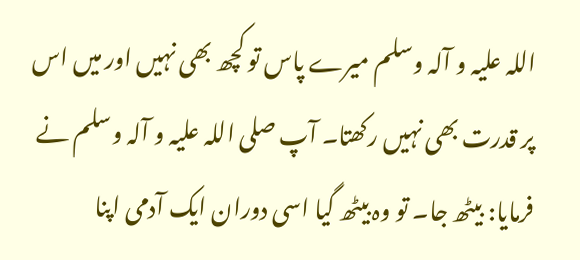اللہ علیہ و آلہ وسلم میرے پاس تو کچھ بھی نہیں اور میں اس پر قدرت بھی نہیں رکھتا۔ آپ صلی اللہ علیہ و آلہ وسلم نے فرمایا: بیٹھ جا۔ تو وہ بیٹھ گیا اسی دوران ایک آدمی اپنا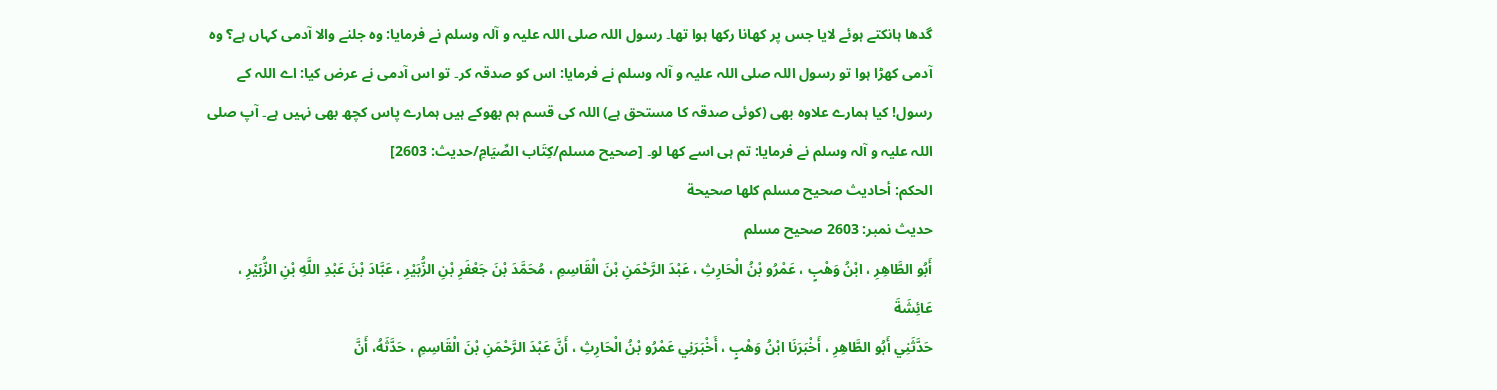گدھا ہانکتے ہوئے لایا جس پر کھانا رکھا ہوا تھا۔ رسول اللہ صلی اللہ علیہ و آلہ وسلم نے فرمایا: وہ جلنے والا آدمی کہاں ہے؟ وہ آدمی کھڑا ہوا تو رسول اللہ صلی اللہ علیہ و آلہ وسلم نے فرمایا: اس کو صدقہ کر۔ تو اس آدمی نے عرض کیا: اے اللہ کے رسول! کیا ہمارے علاوہ بھی (کوئی صدقہ کا مستحق ہے) اللہ کی قسم ہم بھوکے ہیں ہمارے پاس کچھ بھی نہیں ہے۔ آپ صلی اللہ علیہ و آلہ وسلم نے فرمایا: تم ہی اسے کھا لو۔ [صحيح مسلم/كِتَاب الصِّيَامِ/حدیث: 2603]
الحكم: أحاديث صحيح مسلم كلها صحيحة
حدیث نمبر: 2603 صحیح مسلم
أَبُو الطَّاهِرِ ، ابْنُ وَهْبٍ ، عَمْرُو بْنُ الْحَارِثِ ، عَبْدَ الرَّحْمَنِ بْنَ الْقَاسِمِ ، مُحَمَّدَ بْنَ جَعْفَرِ بْنِ الزُّبَيْرِ ، عَبَّادَ بْنَ عَبْدِ اللَّهِ بْنِ الزُّبَيْرِ ، عَائِشَةَ
حَدَّثَنِي أَبُو الطَّاهِرِ ، أَخْبَرَنَا ابْنُ وَهْبٍ ، أَخْبَرَنِي عَمْرُو بْنُ الْحَارِثِ ، أَنَّ عَبْدَ الرَّحْمَنِ بْنَ الْقَاسِمِ ، حَدَّثَهُ، أَنَّ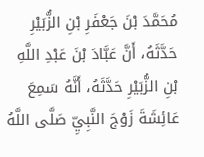مُحَمَّدَ بْنَ جَعْفَرِ بْنِ الزُّبَيْرِ حَدَّثَهُ، أَنَّ عَبَّادَ بْنَ عَبْدِ اللَّهِ بْنِ الزُّبَيْرِ حَدَّثَهُ، أَنَّهُ سَمِعَ عَائِشَةَ زَوْجَ النَّبِيِّ صَلَّى اللَّهُ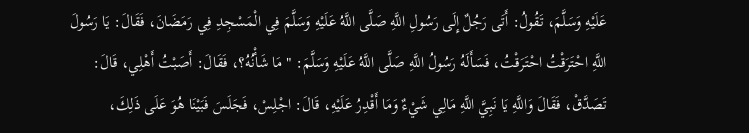عَلَيْهِ وَسَلَّمَ، تَقُولُ: أَتَى رَجُلٌ إِلَى رَسُولِ اللَّهِ صَلَّى اللَّهُ عَلَيْهِ وَسَلَّمَ فِي الْمَسْجِدِ فِي رَمَضَانَ، فَقَالَ: يَا رَسُولَ اللَّهِ احْتَرَقْتُ احْتَرَقْتُ، فَسَأَلَهُ رَسُولُ اللَّهِ صَلَّى اللَّهُ عَلَيْهِ وَسَلَّمَ: " مَا شَأْنُهُ؟، فَقَالَ: أَصَبْتُ أَهْلِي، قَالَ: تَصَدَّقْ، فَقَالَ وَاللَّهِ يَا نَبِيَّ اللَّهِ مَالِي شَيْءٌ وَمَا أَقْدِرُ عَلَيْهِ، قَالَ: اجْلِسْ، فَجَلَسَ فَبَيْنَا هُوَ عَلَى ذَلِكَ،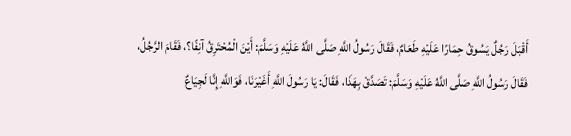أَقْبَلَ رَجُلٌ يَسُوقُ حِمَارًا عَلَيْهِ طَعَامٌ، فَقَالَ رَسُولُ اللَّهِ صَلَّى اللَّهُ عَلَيْهِ وَسَلَّمَ: أَيْنَ الْمُحْتَرِقُ آنِفًا؟، فَقَامَ الرَّجُلُ، فَقَالَ رَسُولُ اللَّهِ صَلَّى اللَّهُ عَلَيْهِ وَسَلَّمَ: تَصَدَّقْ بِهَذَا، فَقَالَ: يَا رَسُولَ اللَّهِ أَغَيْرَنَا، فَوَاللَّهِ إِنَّا لَجِيَاعٌ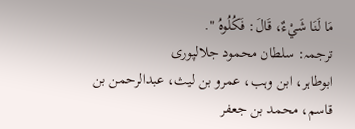مَا لَنَا شَيْءٌ، قَالَ: فَكُلُوهُ ".
ترجمہ: سلطان محمود جلالپوری
ابوطاہر، ابن وہب، عمرو بن لیث، عبدالرحمن بن قاسم، محمد بن جعفر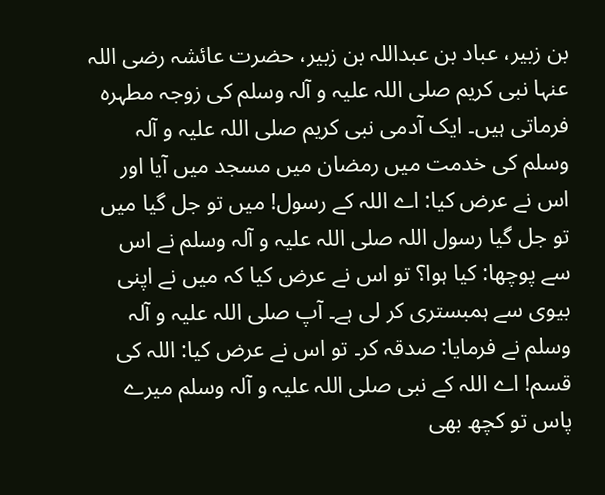بن زبیر، عباد بن عبداللہ بن زبیر، حضرت عائشہ رضی اللہ عنہا نبی کریم صلی اللہ علیہ و آلہ وسلم کی زوجہ مطہرہ فرماتی ہیں۔ ایک آدمی نبی کریم صلی اللہ علیہ و آلہ وسلم کی خدمت میں رمضان میں مسجد میں آیا اور اس نے عرض کیا: اے اللہ کے رسول! میں تو جل گیا میں تو جل گیا رسول اللہ صلی اللہ علیہ و آلہ وسلم نے اس سے پوچھا: کیا ہوا؟ تو اس نے عرض کیا کہ میں نے اپنی بیوی سے ہمبستری کر لی ہے۔ آپ صلی اللہ علیہ و آلہ وسلم نے فرمایا: صدقہ کر۔ تو اس نے عرض کیا: اللہ کی قسم! اے اللہ کے نبی صلی اللہ علیہ و آلہ وسلم میرے پاس تو کچھ بھی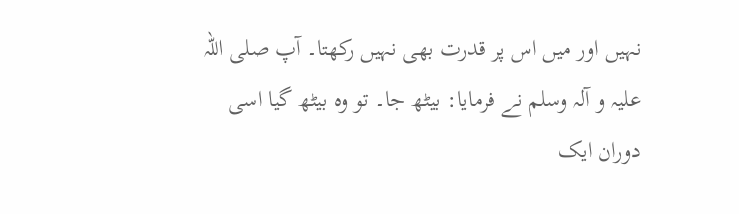نہیں اور میں اس پر قدرت بھی نہیں رکھتا۔ آپ صلی اللہ علیہ و آلہ وسلم نے فرمایا: بیٹھ جا۔ تو وہ بیٹھ گیا اسی دوران ایک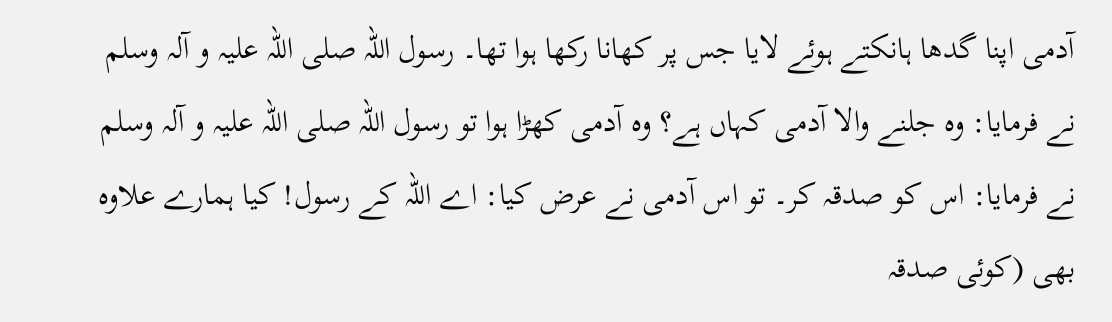آدمی اپنا گدھا ہانکتے ہوئے لایا جس پر کھانا رکھا ہوا تھا۔ رسول اللہ صلی اللہ علیہ و آلہ وسلم نے فرمایا: وہ جلنے والا آدمی کہاں ہے؟ وہ آدمی کھڑا ہوا تو رسول اللہ صلی اللہ علیہ و آلہ وسلم نے فرمایا: اس کو صدقہ کر۔ تو اس آدمی نے عرض کیا: اے اللہ کے رسول! کیا ہمارے علاوہ بھی (کوئی صدقہ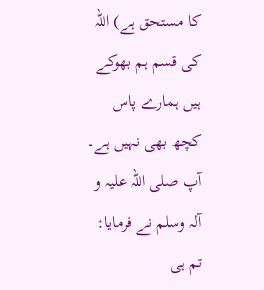کا مستحق ہے) اللہ کی قسم ہم بھوکے ہیں ہمارے پاس کچھ بھی نہیں ہے۔ آپ صلی اللہ علیہ و آلہ وسلم نے فرمایا: تم ہی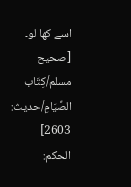اسے کھا لو۔ [صحيح مسلم/كِتَاب الصِّيَامِ/حدیث: 2603]
الحكم: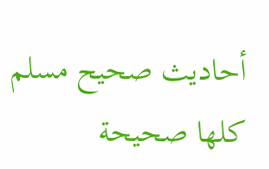أحاديث صحيح مسلم كلها صحيحة